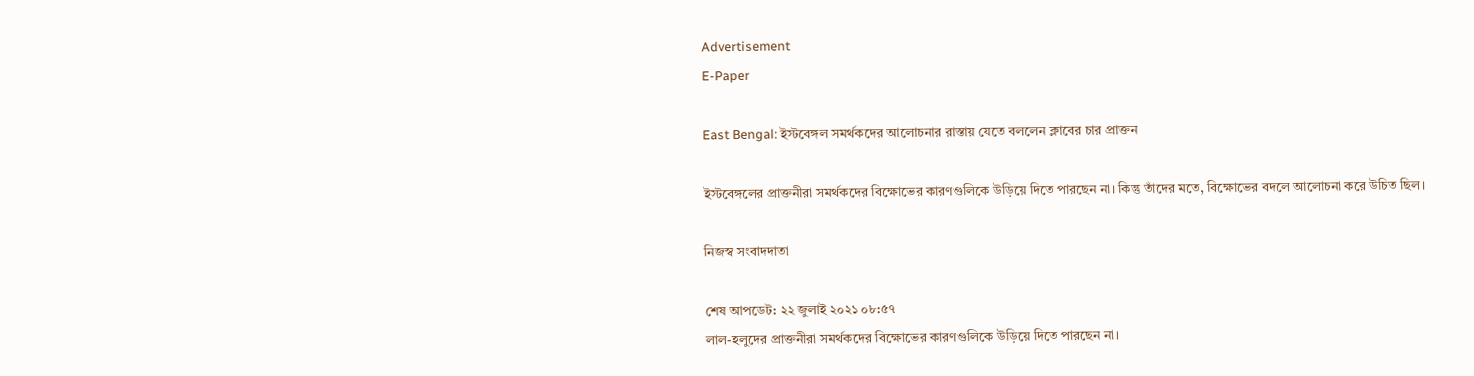Advertisement
E-Paper

East Bengal: ইস্টবেঙ্গল সমর্থকদের আলোচনার রাস্তায় যেতে বললেন ক্লাবের চার প্রাক্তন

ইস্টবেঙ্গলের প্রাক্তনীরা সমর্থকদের বিক্ষোভের কারণগুলিকে উড়িয়ে দিতে পারছেন না। কিন্তু তাঁদের মতে, বিক্ষোভের বদলে আলোচনা করে উচিত ছিল।

নিজস্ব সংবাদদাতা

শেষ আপডেট: ২২ জুলাই ২০২১ ০৮:৫৭
লাল-হলুদের প্রাক্তনীরা সমর্থকদের বিক্ষোভের কারণগুলিকে উড়িয়ে দিতে পারছেন না।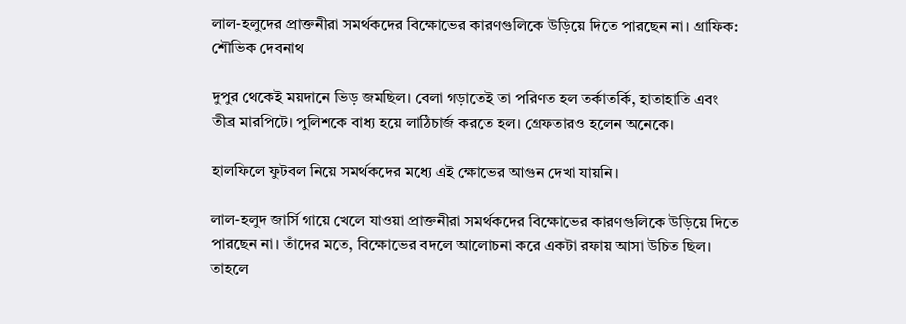লাল-হলুদের প্রাক্তনীরা সমর্থকদের বিক্ষোভের কারণগুলিকে উড়িয়ে দিতে পারছেন না। গ্রাফিক: শৌভিক দেবনাথ

দুপুর থেকেই ময়দানে ভিড় জমছিল। বেলা গড়াতেই তা পরিণত হল তর্কাতর্কি, হাতাহাতি এবং তীব্র মারপিটে। পুলিশকে বাধ্য হয়ে লাঠিচার্জ করতে হল। গ্রেফতারও হলেন অনেকে।

হালফিলে ফুটবল নিয়ে সমর্থকদের মধ্যে এই ক্ষোভের আগুন দেখা যায়নি।

লাল-হলুদ জার্সি গায়ে খেলে যাওয়া প্রাক্তনীরা সমর্থকদের বিক্ষোভের কারণগুলিকে উড়িয়ে দিতে পারছেন না। তাঁদের মতে, বিক্ষোভের বদলে আলোচনা করে একটা রফায় আসা উচিত ছিল। তাহলে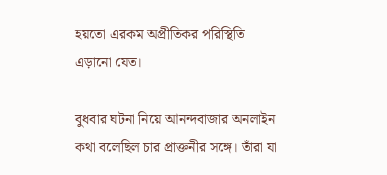হয়তো এরকম অপ্রীতিকর পরিস্থিতি এড়ানো যেত।

বুধবার ঘটনা নিয়ে আনন্দবাজার অনলাইন কথা বলেছিল চার প্রাক্তনীর সঙ্গে। তাঁরা যা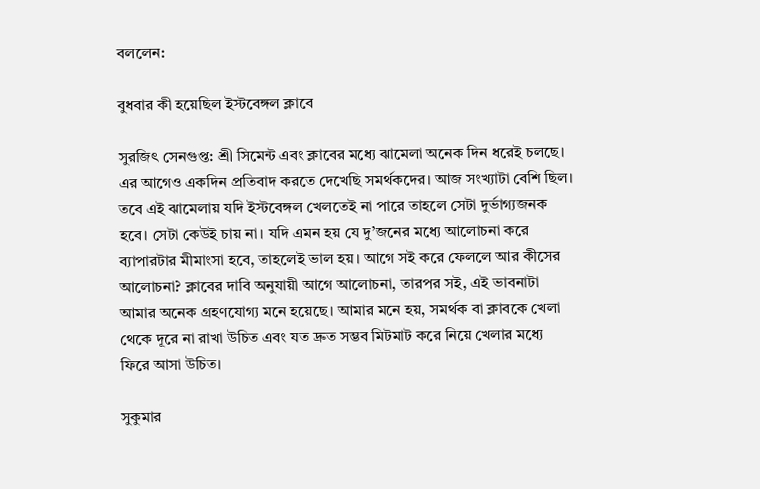বললেন:

বুধবার কী হয়েছিল ইস্টবেঙ্গল ক্লাবে

সুরজিৎ সেনগুপ্ত: শ্রী সিমেন্ট এবং ক্লাবের মধ্যে ঝামেলা অনেক দিন ধরেই চলছে। এর আগেও একদিন প্রতিবাদ করতে দেখেছি সমর্থকদের। আজ সংখ্যাটা বেশি ছিল। তবে এই ঝামেলায় যদি ইস্টবেঙ্গল খেলতেই না পারে তাহলে সেটা দুর্ভাগ্যজনক হবে। সেটা কেউই চায় না। যদি এমন হয় যে দু’জনের মধ্যে আলোচনা করে ব্যাপারটার মীমাংসা হবে, তাহলেই ভাল হয়। আগে সই করে ফেললে আর কীসের আলোচনা? ক্লাবের দাবি অনুযায়ী আগে আলোচনা, তারপর সই, এই ভাবনাটা আমার অনেক গ্রহণযোগ্য মনে হয়েছে। আমার মনে হয়, সমর্থক বা ক্লাবকে খেলা থেকে দূরে না রাখা উচিত এবং যত দ্রুত সম্ভব মিটমাট করে নিয়ে খেলার মধ্যে ফিরে আসা উচিত।

সুকুমার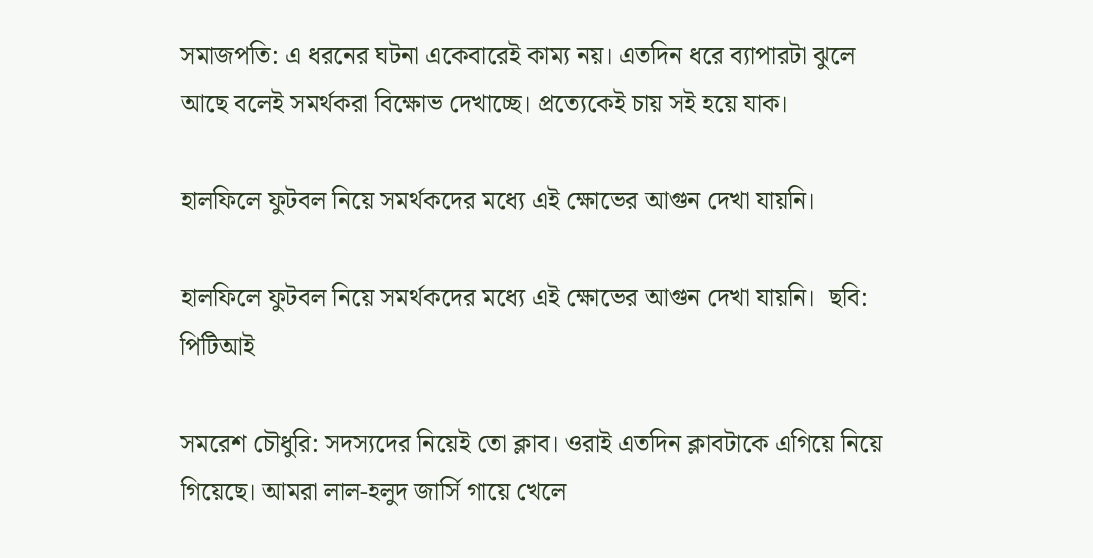সমাজপতি: এ ধরনের ঘটনা একেবারেই কাম্য নয়। এতদিন ধরে ব্যাপারটা ঝুলে আছে বলেই সমর্থকরা বিক্ষোভ দেখাচ্ছে। প্রত্যেকেই চায় সই হয়ে যাক।

হালফিলে ফুটবল নিয়ে সমর্থকদের মধ্যে এই ক্ষোভের আগুন দেখা যায়নি।

হালফিলে ফুটবল নিয়ে সমর্থকদের মধ্যে এই ক্ষোভের আগুন দেখা যায়নি।  ছবি: পিটিআই

সমরেশ চৌধুরি: সদস্যদের নিয়েই তো ক্লাব। ওরাই এতদিন ক্লাবটাকে এগিয়ে নিয়ে গিয়েছে। আমরা লাল-হলুদ জার্সি গায়ে খেলে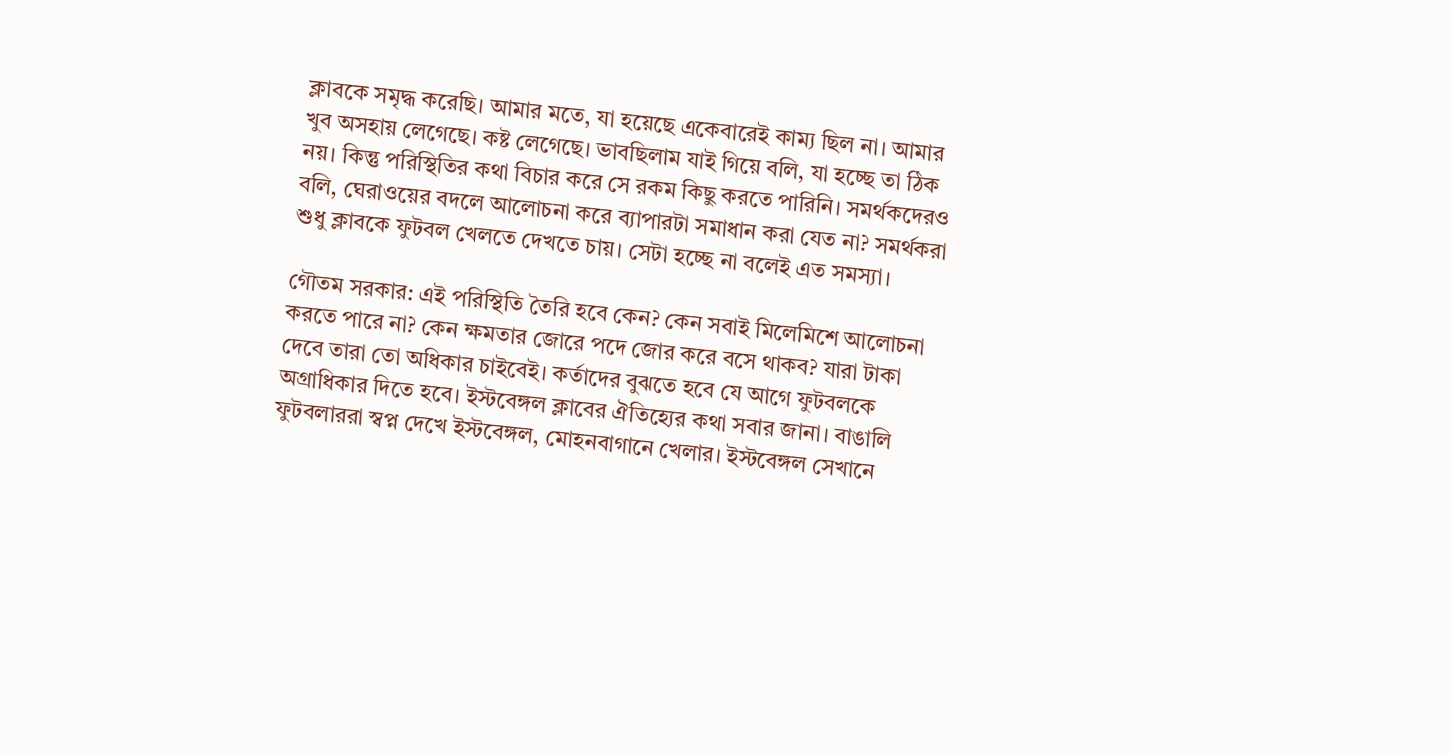ক্লাবকে সমৃদ্ধ করেছি। আমার মতে, যা হয়েছে একেবারেই কাম্য ছিল না। আমার খুব অসহায় লেগেছে। কষ্ট লেগেছে। ভাবছিলাম যাই গিয়ে বলি, যা হচ্ছে তা ঠিক নয়। কিন্তু পরিস্থিতির কথা বিচার করে সে রকম কিছু করতে পারিনি। সমর্থকদেরও বলি, ঘেরাওয়ের বদলে আলোচনা করে ব্যাপারটা সমাধান করা যেত না? সমর্থকরা শুধু ক্লাবকে ফুটবল খেলতে দেখতে চায়। সেটা হচ্ছে না বলেই এত সমস্যা।

গৌতম সরকার: এই পরিস্থিতি তৈরি হবে কেন? কেন সবাই মিলেমিশে আলোচনা করতে পারে না? কেন ক্ষমতার জোরে পদে জোর করে বসে থাকব? যারা টাকা দেবে তারা তো অধিকার চাইবেই। কর্তাদের বুঝতে হবে যে আগে ফুটবলকে অগ্রাধিকার দিতে হবে। ইস্টবেঙ্গল ক্লাবের ঐতিহ্যের কথা সবার জানা। বাঙালি ফুটবলাররা স্বপ্ন দেখে ইস্টবেঙ্গল, মোহনবাগানে খেলার। ইস্টবেঙ্গল সেখানে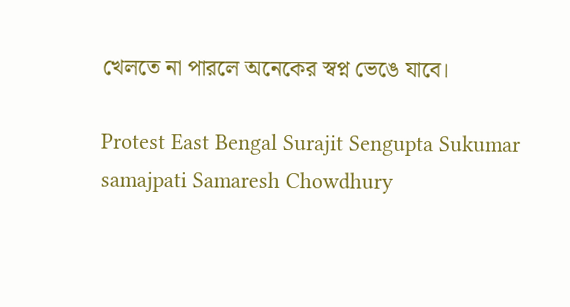খেলতে না পারলে অনেকের স্বপ্ন ভেঙে যাবে।

Protest East Bengal Surajit Sengupta Sukumar samajpati Samaresh Chowdhury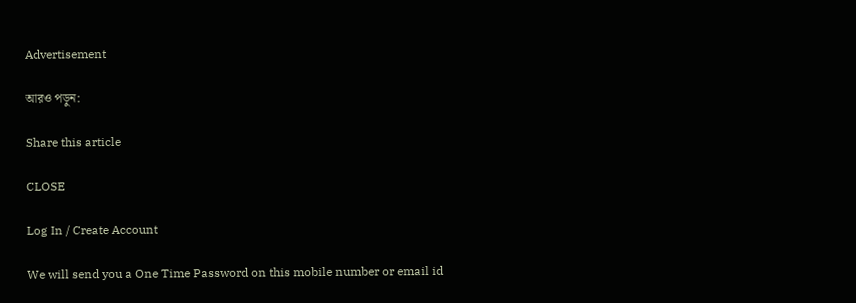Advertisement

আরও পড়ুন:

Share this article

CLOSE

Log In / Create Account

We will send you a One Time Password on this mobile number or email id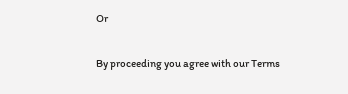Or

By proceeding you agree with our Terms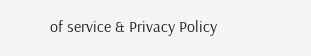of service & Privacy Policy